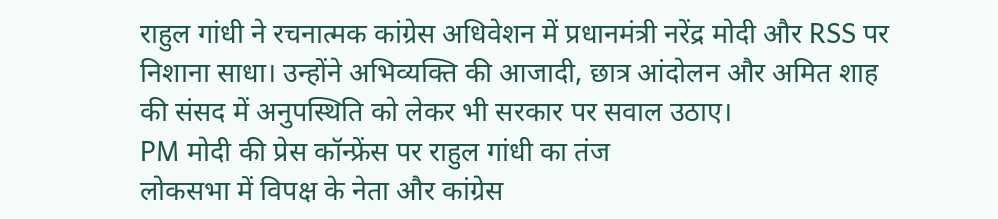राहुल गांधी ने रचनात्मक कांग्रेस अधिवेशन में प्रधानमंत्री नरेंद्र मोदी और RSS पर निशाना साधा। उन्होंने अभिव्यक्ति की आजादी, छात्र आंदोलन और अमित शाह की संसद में अनुपस्थिति को लेकर भी सरकार पर सवाल उठाए।
PM मोदी की प्रेस कॉन्फ्रेंस पर राहुल गांधी का तंज
लोकसभा में विपक्ष के नेता और कांग्रेस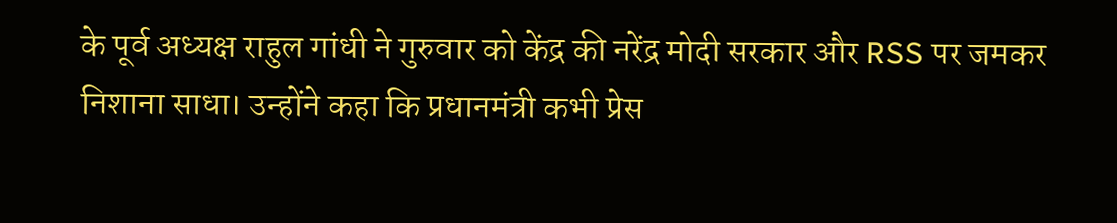के पूर्व अध्यक्ष राहुल गांधी ने गुरुवार को केंद्र की नरेंद्र मोदी सरकार और RSS पर जमकर निशाना साधा। उन्होंने कहा कि प्रधानमंत्री कभी प्रेस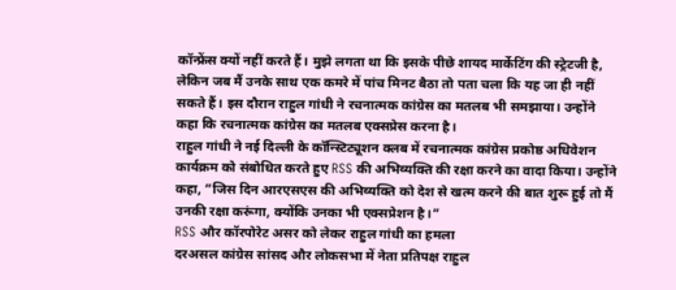कॉन्फ्रेंस क्यों नहीं करते हैं। मुझे लगता था कि इसके पीछे शायद मार्केटिंग की स्ट्रेटजी है, लेकिन जब मैं उनके साथ एक कमरे में पांच मिनट बैठा तो पता चला कि यह जा ही नहीं सकते हैं। इस दौरान राहुल गांधी ने रचनात्मक कांग्रेस का मतलब भी समझाया। उन्होंने कहा कि रचनात्मक कांग्रेस का मतलब एक्सप्रेस करना है।
राहुल गांधी ने नई दिल्ली के कॉन्स्टिट्यूशन क्लब में रचनात्मक कांग्रेस प्रकोष्ठ अधिवेशन कार्यक्रम को संबोधित करते हुए RSS की अभिव्यक्ति की रक्षा करने का वादा किया। उन्होंने कहा, ”जिस दिन आरएसएस की अभिव्यक्ति को देश से खत्म करने की बात शुरू हुई तो मैं उनकी रक्षा करूंगा, क्योंकि उनका भी एक्सप्रेशन है।”
RSS और कॉरपोरेट असर को लेकर राहुल गांधी का हमला
दरअसल कांग्रेस सांसद और लोकसभा में नेता प्रतिपक्ष राहुल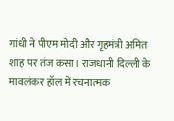गांधी ने पीएम मोदी और गृहमंत्री अमित शाह पर तंज कसा। राजधानी दिल्ली के मावलंकर हॉल में रचनात्मक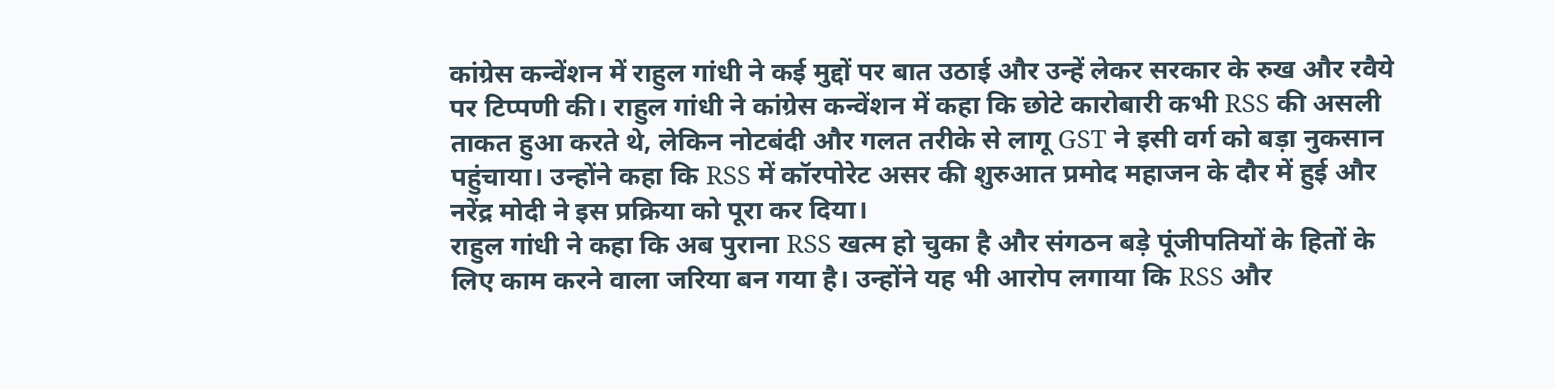कांग्रेस कन्वेंशन में राहुल गांधी ने कई मुद्दों पर बात उठाई और उन्हें लेकर सरकार के रुख और रवैये पर टिप्पणी की। राहुल गांधी ने कांग्रेस कन्वेंशन में कहा कि छोटे कारोबारी कभी RSS की असली ताकत हुआ करते थे, लेकिन नोटबंदी और गलत तरीके से लागू GST ने इसी वर्ग को बड़ा नुकसान पहुंचाया। उन्होंने कहा कि RSS में कॉरपोरेट असर की शुरुआत प्रमोद महाजन के दौर में हुई और नरेंद्र मोदी ने इस प्रक्रिया को पूरा कर दिया।
राहुल गांधी ने कहा कि अब पुराना RSS खत्म हो चुका है और संगठन बड़े पूंजीपतियों के हितों के लिए काम करने वाला जरिया बन गया है। उन्होंने यह भी आरोप लगाया कि RSS और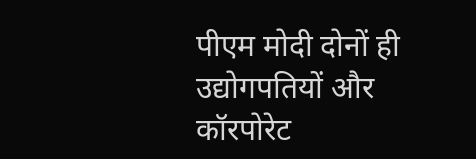पीएम मोदी दोनों ही उद्योगपतियों और कॉरपोरेट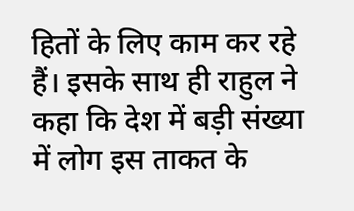हितों के लिए काम कर रहे हैं। इसके साथ ही राहुल ने कहा कि देश में बड़ी संख्या में लोग इस ताकत के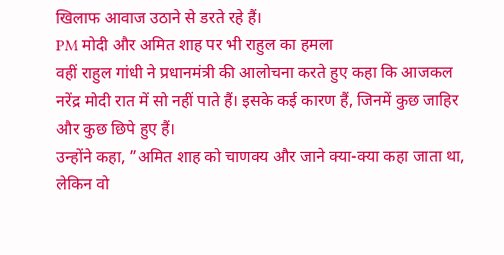खिलाफ आवाज उठाने से डरते रहे हैं।
PM मोदी और अमित शाह पर भी राहुल का हमला
वहीं राहुल गांधी ने प्रधानमंत्री की आलोचना करते हुए कहा कि आजकल नरेंद्र मोदी रात में सो नहीं पाते हैं। इसके कई कारण हैं, जिनमें कुछ जाहिर और कुछ छिपे हुए हैं।
उन्होंने कहा, ”अमित शाह को चाणक्य और जाने क्या-क्या कहा जाता था, लेकिन वो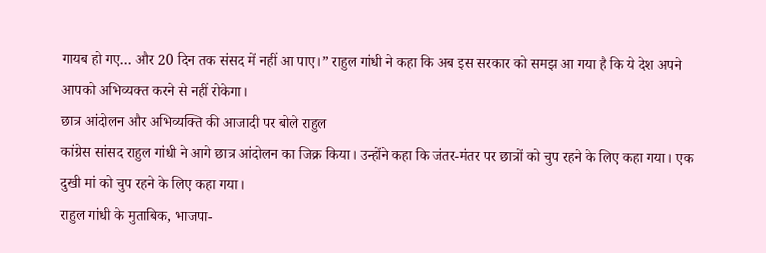गायब हो गए… और 20 दिन तक संसद में नहीं आ पाए।” राहुल गांधी ने कहा कि अब इस सरकार को समझ आ गया है कि ये देश अपने आपको अभिव्यक्त करने से नहीं रोकेगा।
छात्र आंदोलन और अभिव्यक्ति की आजादी पर बोले राहुल
कांग्रेस सांसद राहुल गांधी ने आगे छात्र आंदोलन का जिक्र किया। उन्होंने कहा कि जंतर-मंतर पर छात्रों को चुप रहने के लिए कहा गया। एक दुखी मां को चुप रहने के लिए कहा गया।
राहुल गांधी के मुताबिक, भाजपा-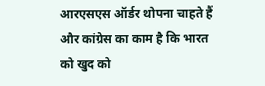आरएसएस ऑर्डर थोपना चाहते हैं और कांग्रेस का काम है कि भारत को खुद को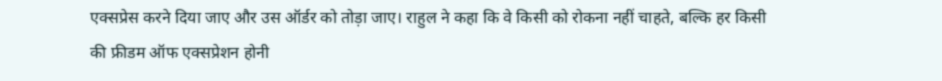एक्सप्रेस करने दिया जाए और उस ऑर्डर को तोड़ा जाए। राहुल ने कहा कि वे किसी को रोकना नहीं चाहते, बल्कि हर किसी की फ्रीडम ऑफ एक्सप्रेशन होनी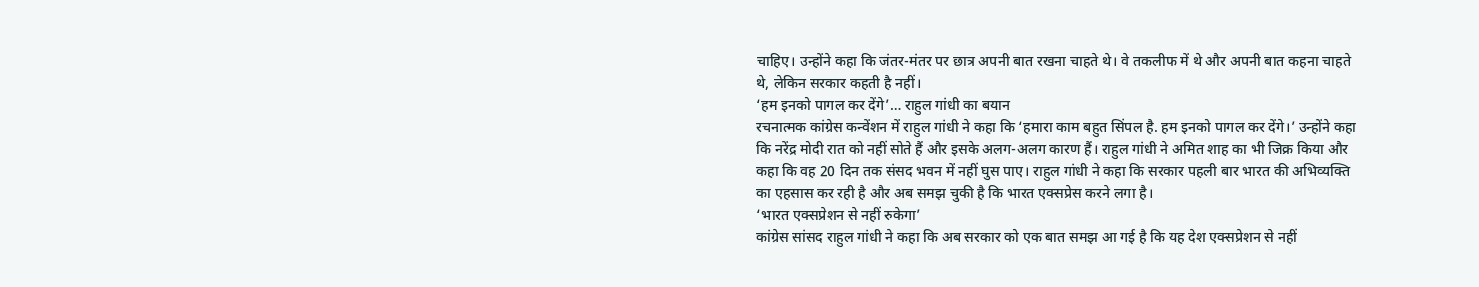चाहिए। उन्होंने कहा कि जंतर-मंतर पर छात्र अपनी बात रखना चाहते थे। वे तकलीफ में थे और अपनी बात कहना चाहते थे, लेकिन सरकार कहती है नहीं।
‘हम इनको पागल कर देंगे’… राहुल गांधी का बयान
रचनात्मक कांग्रेस कन्वेंशन में राहुल गांधी ने कहा कि ‘हमारा काम बहुत सिंपल है. हम इनको पागल कर देंगे।’ उन्होंने कहा कि नरेंद्र मोदी रात को नहीं सोते हैं और इसके अलग-अलग कारण हैं। राहुल गांधी ने अमित शाह का भी जिक्र किया और कहा कि वह 20 दिन तक संसद भवन में नहीं घुस पाए। राहुल गांधी ने कहा कि सरकार पहली बार भारत की अभिव्यक्ति का एहसास कर रही है और अब समझ चुकी है कि भारत एक्सप्रेस करने लगा है।
‘भारत एक्सप्रेशन से नहीं रुकेगा’
कांग्रेस सांसद राहुल गांधी ने कहा कि अब सरकार को एक बात समझ आ गई है कि यह देश एक्सप्रेशन से नहीं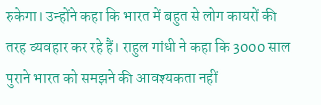रुकेगा। उन्होंने कहा कि भारत में बहुत से लोग कायरों की तरह व्यवहार कर रहे हैं। राहुल गांधी ने कहा कि 3000 साल पुराने भारत को समझने की आवश्यकता नहीं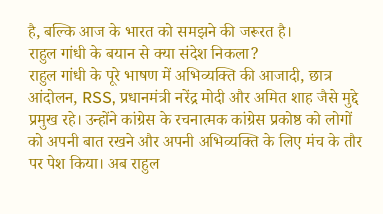है, बल्कि आज के भारत को समझने की जरूरत है।
राहुल गांधी के बयान से क्या संदेश निकला?
राहुल गांधी के पूरे भाषण में अभिव्यक्ति की आजादी, छात्र आंदोलन, RSS, प्रधानमंत्री नरेंद्र मोदी और अमित शाह जैसे मुद्दे प्रमुख रहे। उन्होंने कांग्रेस के रचनात्मक कांग्रेस प्रकोष्ठ को लोगों को अपनी बात रखने और अपनी अभिव्यक्ति के लिए मंच के तौर पर पेश किया। अब राहुल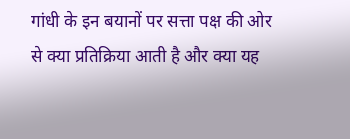गांधी के इन बयानों पर सत्ता पक्ष की ओर से क्या प्रतिक्रिया आती है और क्या यह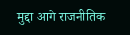मुद्दा आगे राजनीतिक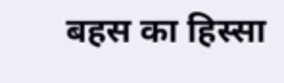बहस का हिस्सा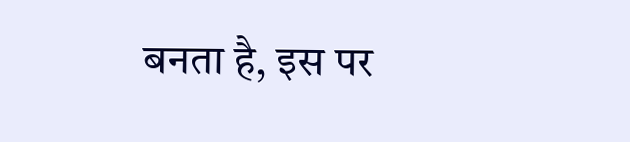बनता है, इस पर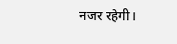नजर रहेगी।